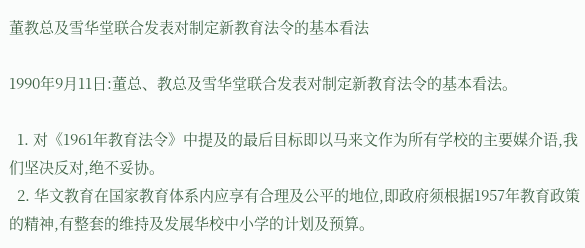董教总及雪华堂联合发表对制定新教育法令的基本看法

1990年9月11日:董总、教总及雪华堂联合发表对制定新教育法令的基本看法。

  1. 对《1961年教育法令》中提及的最后目标即以马来文作为所有学校的主要媒介语,我们坚决反对,绝不妥协。
  2. 华文教育在国家教育体系内应享有合理及公平的地位,即政府须根据1957年教育政策的精神,有整套的维持及发展华校中小学的计划及预算。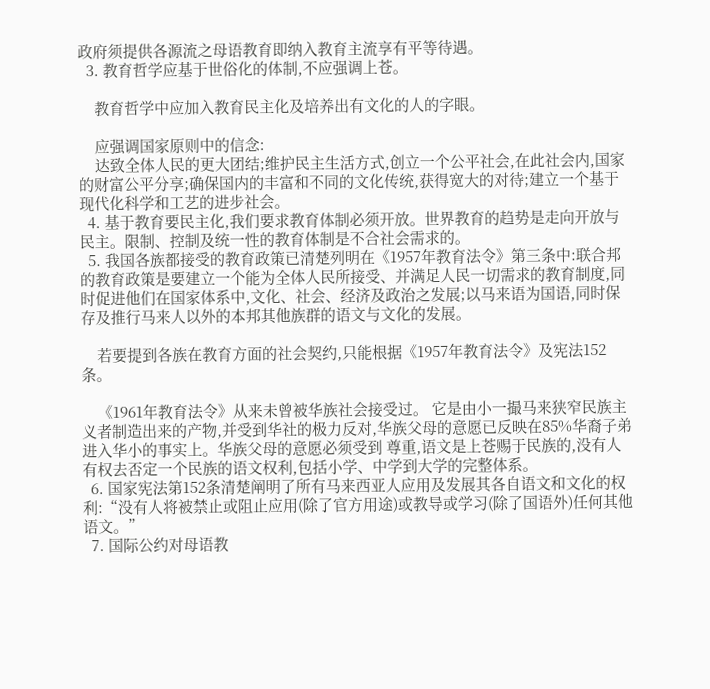政府须提供各源流之母语教育即纳入教育主流享有平等待遇。
  3. 教育哲学应基于世俗化的体制,不应强调上苍。

    教育哲学中应加入教育民主化及培养出有文化的人的字眼。

    应强调国家原则中的信念:
    达致全体人民的更大团结;维护民主生活方式,创立一个公平社会,在此社会内,国家的财富公平分享;确保国内的丰富和不同的文化传统,获得宽大的对待;建立一个基于现代化科学和工艺的进步社会。
  4. 基于教育要民主化,我们要求教育体制必须开放。世界教育的趋势是走向开放与民主。限制、控制及统一性的教育体制是不合社会需求的。
  5. 我国各族都接受的教育政策已清楚列明在《1957年教育法令》第三条中:联合邦的教育政策是要建立一个能为全体人民所接受、并满足人民一切需求的教育制度,同时促进他们在国家体系中,文化、社会、经济及政治之发展;以马来语为国语,同时保存及推行马来人以外的本邦其他族群的语文与文化的发展。

    若要提到各族在教育方面的社会契约,只能根据《1957年教育法令》及宪法152条。

    《1961年教育法令》从来未曾被华族社会接受过。 它是由小一撮马来狭窄民族主义者制造出来的产物,并受到华社的极力反对,华族父母的意愿已反映在85%华裔子弟进入华小的事实上。华族父母的意愿必须受到 尊重,语文是上苍赐于民族的,没有人有权去否定一个民族的语文权利,包括小学、中学到大学的完整体系。
  6. 国家宪法第152条清楚阐明了所有马来西亚人应用及发展其各自语文和文化的权利:“没有人将被禁止或阻止应用(除了官方用途)或教导或学习(除了国语外)任何其他语文。”
  7. 国际公约对母语教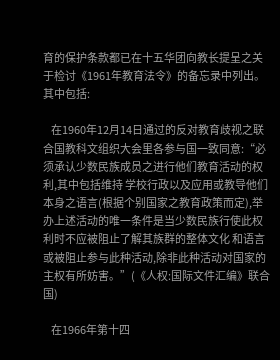育的保护条款都已在十五华团向教长提呈之关于检讨《1961年教育法令》的备忘录中列出。其中包括:

    在1960年12月14日通过的反对教育歧视之联合国教科文组织大会里各参与国一致同意:“必须承认少数民族成员之进行他们教育活动的权利,其中包括维持 学校行政以及应用或教导他们本身之语言(根据个别国家之教育政策而定),举办上述活动的唯一条件是当少数民族行使此权利时不应被阻止了解其族群的整体文化 和语言或被阻止参与此种活动,除非此种活动对国家的主权有所妨害。”(《人权:国际文件汇编》联合国)

    在1966年第十四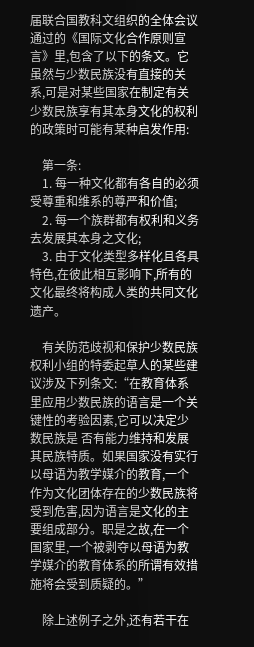届联合国教科文组织的全体会议通过的《国际文化合作原则宣言》里,包含了以下的条文。它虽然与少数民族没有直接的关系,可是对某些国家在制定有关少数民族享有其本身文化的权利的政策时可能有某种启发作用:

    第一条:
    1. 每一种文化都有各自的必须受尊重和维系的尊严和价值;
    2. 每一个族群都有权利和义务去发展其本身之文化;
    3. 由于文化类型多样化且各具特色,在彼此相互影响下,所有的文化最终将构成人类的共同文化遗产。

    有关防范歧视和保护少数民族权利小组的特委起草人的某些建议涉及下列条文:“在教育体系里应用少数民族的语言是一个关键性的考验因素,它可以决定少数民族是 否有能力维持和发展其民族特质。如果国家没有实行以母语为教学媒介的教育,一个作为文化团体存在的少数民族将受到危害,因为语言是文化的主要组成部分。职是之故,在一个国家里,一个被剥夺以母语为教学媒介的教育体系的所谓有效措施将会受到质疑的。”

    除上述例子之外,还有若干在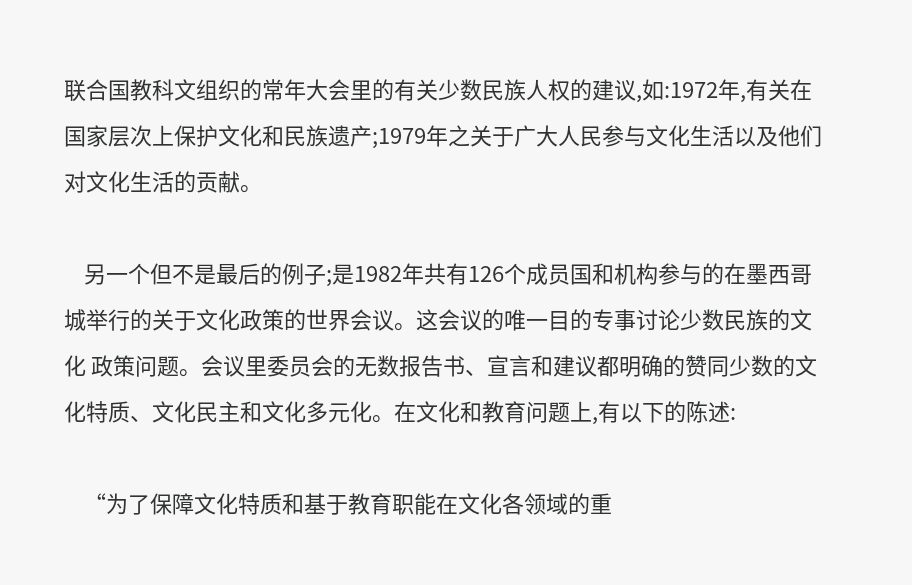联合国教科文组织的常年大会里的有关少数民族人权的建议,如:1972年,有关在国家层次上保护文化和民族遗产;1979年之关于广大人民参与文化生活以及他们对文化生活的贡献。

    另一个但不是最后的例子;是1982年共有126个成员国和机构参与的在墨西哥城举行的关于文化政策的世界会议。这会议的唯一目的专事讨论少数民族的文化 政策问题。会议里委员会的无数报告书、宣言和建议都明确的赞同少数的文化特质、文化民主和文化多元化。在文化和教育问题上,有以下的陈述:

    “为了保障文化特质和基于教育职能在文化各领域的重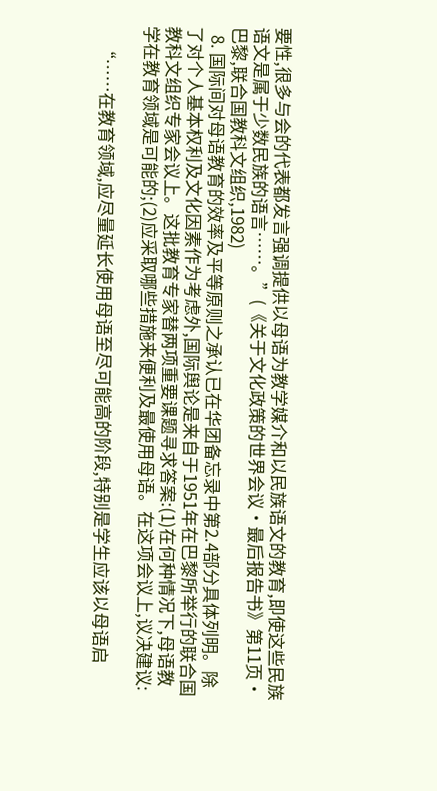要性,很多与会的代表都发言强调提供以母语为教学媒介和以民族语文的教育,即使这些民族语文是属于少数民族的语言……。”(《关于文化政策的世界会议•最后报告书》第11页•巴黎,联合国教科文组织,1982)
  8. 国际间对母语教育的效率及平等原则之承认已在华团备忘录中第2.4部分具体列明。除了对个人基本权利及文化因素作为考虑外,国际舆论是来自于1951年在巴黎所举行的联合国教科文组织专家会议上。这批教育专家替两项重要课题寻求答案:(1)在何种情况下,母语教学在教育领域是可能的;(2)应采取哪些措施来便利及最使用母语。在这项会议上,议决建议:

    “……在教育领域,应尽量延长使用母语至尽可能高的阶段,特别是学生应该以母语启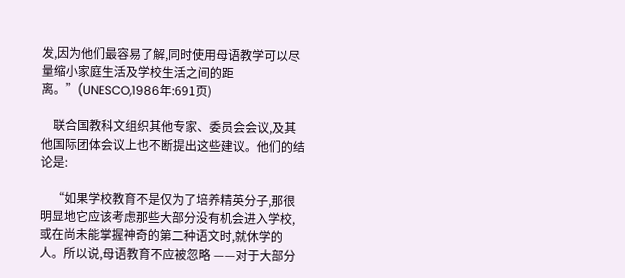发,因为他们最容易了解,同时使用母语教学可以尽量缩小家庭生活及学校生活之间的距离。”(UNESCO,1986年:691页)

    联合国教科文组织其他专家、委员会会议,及其他国际团体会议上也不断提出这些建议。他们的结论是:

    “如果学校教育不是仅为了培养精英分子,那很明显地它应该考虑那些大部分没有机会进入学校,或在尚未能掌握神奇的第二种语文时,就休学的人。所以说,母语教育不应被忽略 ——对于大部分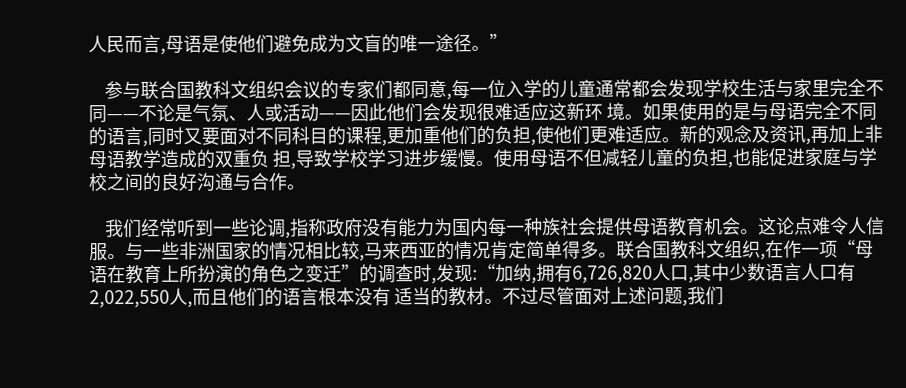人民而言,母语是使他们避免成为文盲的唯一途径。”

    参与联合国教科文组织会议的专家们都同意,每一位入学的儿童通常都会发现学校生活与家里完全不同——不论是气氛、人或活动——因此他们会发现很难适应这新环 境。如果使用的是与母语完全不同的语言,同时又要面对不同科目的课程,更加重他们的负担,使他们更难适应。新的观念及资讯,再加上非母语教学造成的双重负 担,导致学校学习进步缓慢。使用母语不但减轻儿童的负担,也能促进家庭与学校之间的良好沟通与合作。

    我们经常听到一些论调,指称政府没有能力为国内每一种族社会提供母语教育机会。这论点难令人信服。与一些非洲国家的情况相比较,马来西亚的情况肯定简单得多。联合国教科文组织,在作一项“母 语在教育上所扮演的角色之变迁”的调查时,发现:“加纳,拥有6,726,820人口,其中少数语言人口有2,022,550人,而且他们的语言根本没有 适当的教材。不过尽管面对上述问题,我们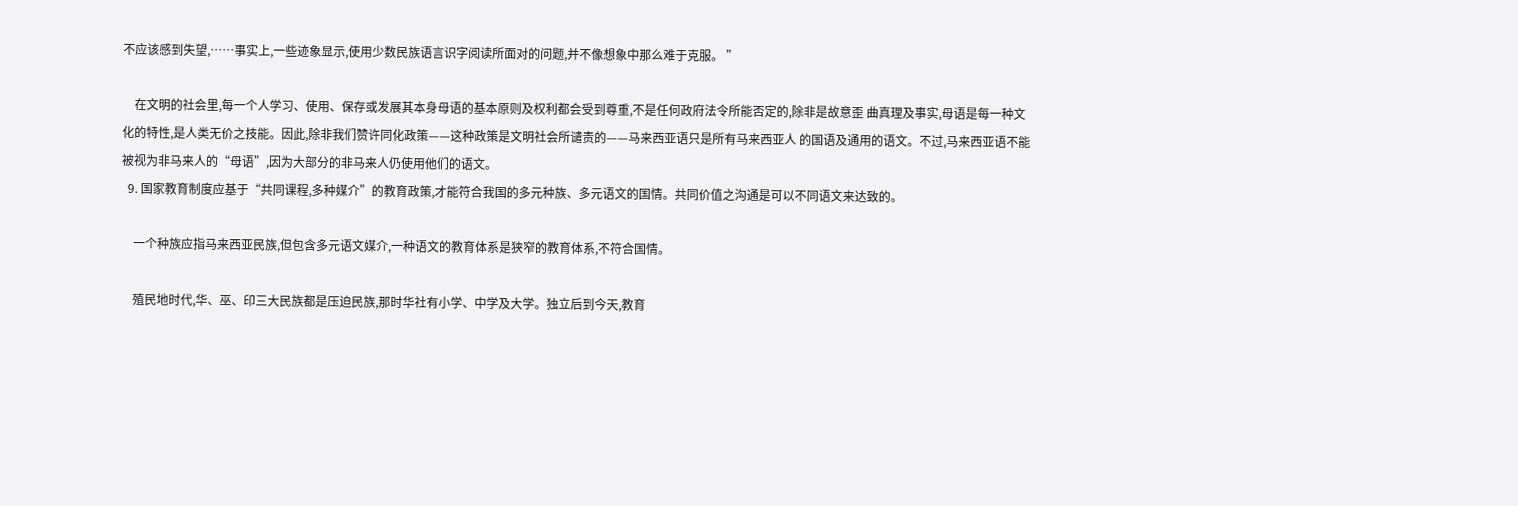不应该感到失望,……事实上,一些迹象显示,使用少数民族语言识字阅读所面对的问题,并不像想象中那么难于克服。 ”

    在文明的社会里,每一个人学习、使用、保存或发展其本身母语的基本原则及权利都会受到尊重,不是任何政府法令所能否定的,除非是故意歪 曲真理及事实,母语是每一种文化的特性,是人类无价之技能。因此,除非我们赞许同化政策——这种政策是文明社会所谴责的——马来西亚语只是所有马来西亚人 的国语及通用的语文。不过,马来西亚语不能被视为非马来人的“母语”,因为大部分的非马来人仍使用他们的语文。
  9. 国家教育制度应基于“共同课程,多种媒介”的教育政策,才能符合我国的多元种族、多元语文的国情。共同价值之沟通是可以不同语文来达致的。

    一个种族应指马来西亚民族,但包含多元语文媒介,一种语文的教育体系是狭窄的教育体系,不符合国情。

    殖民地时代,华、巫、印三大民族都是压迫民族,那时华社有小学、中学及大学。独立后到今天,教育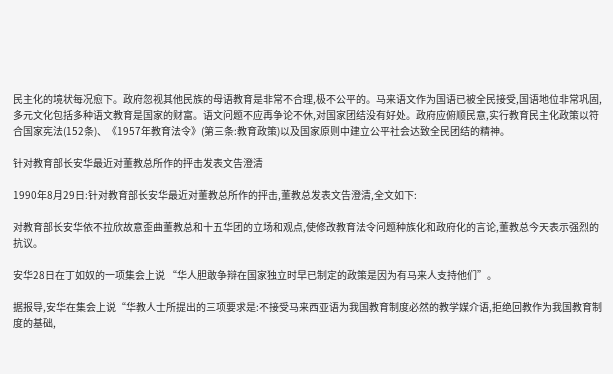民主化的境状每况愈下。政府忽视其他民族的母语教育是非常不合理,极不公平的。马来语文作为国语已被全民接受,国语地位非常巩固,多元文化包括多种语文教育是国家的财富。语文问题不应再争论不休,对国家团结没有好处。政府应俯顺民意,实行教育民主化政策以符合国家宪法(152条)、《1957年教育法令》(第三条:教育政策)以及国家原则中建立公平社会达致全民团结的精神。

针对教育部长安华最近对董教总所作的抨击发表文告澄清

1990年8月29日:针对教育部长安华最近对董教总所作的抨击,董教总发表文告澄清,全文如下:

对教育部长安华依不拉欣故意歪曲董教总和十五华团的立场和观点,使修改教育法令问题种族化和政府化的言论,董教总今天表示强烈的抗议。

安华28日在丁如奴的一项集会上说 “华人胆敢争辩在国家独立时早已制定的政策是因为有马来人支持他们”。

据报导,安华在集会上说“华教人士所提出的三项要求是:不接受马来西亚语为我国教育制度必然的教学媒介语,拒绝回教作为我国教育制度的基础,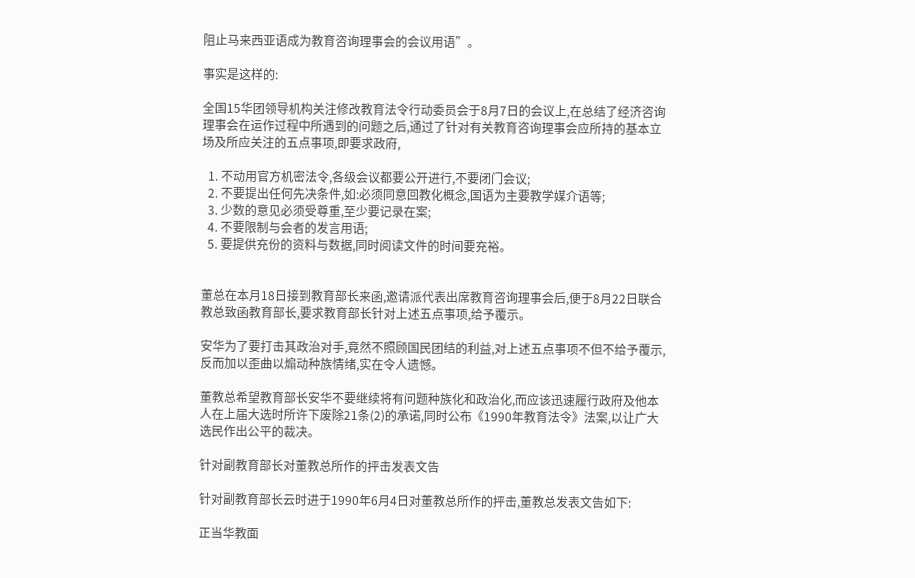阻止马来西亚语成为教育咨询理事会的会议用语”。

事实是这样的:

全国15华团领导机构关注修改教育法令行动委员会于8月7日的会议上,在总结了经济咨询理事会在运作过程中所遇到的问题之后,通过了针对有关教育咨询理事会应所持的基本立场及所应关注的五点事项,即要求政府,

  1. 不动用官方机密法令,各级会议都要公开进行,不要闭门会议;
  2. 不要提出任何先决条件,如:必须同意回教化概念,国语为主要教学媒介语等;
  3. 少数的意见必须受尊重,至少要记录在案;
  4. 不要限制与会者的发言用语;
  5. 要提供充份的资料与数据,同时阅读文件的时间要充裕。


董总在本月18日接到教育部长来函,邀请派代表出席教育咨询理事会后,便于8月22日联合教总致函教育部长,要求教育部长针对上述五点事项,给予覆示。

安华为了要打击其政治对手,竟然不照顾国民团结的利益,对上述五点事项不但不给予覆示,反而加以歪曲以煽动种族情绪,实在令人遗憾。

董教总希望教育部长安华不要继续将有问题种族化和政治化,而应该迅速履行政府及他本人在上届大选时所许下废除21条(2)的承诺,同时公布《1990年教育法令》法案,以让广大选民作出公平的裁决。

针对副教育部长对董教总所作的抨击发表文告

针对副教育部长云时进于1990年6月4日对董教总所作的抨击,董教总发表文告如下:

正当华教面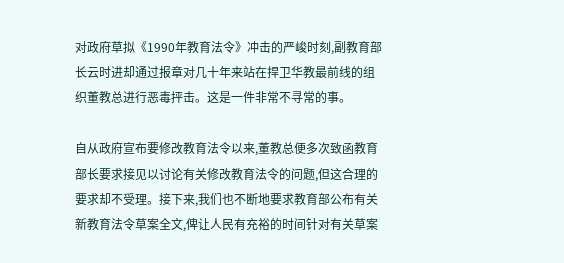对政府草拟《1990年教育法令》冲击的严峻时刻,副教育部长云时进却通过报章对几十年来站在捍卫华教最前线的组织董教总进行恶毒抨击。这是一件非常不寻常的事。

自从政府宣布要修改教育法令以来,董教总便多次致函教育部长要求接见以讨论有关修改教育法令的问题,但这合理的要求却不受理。接下来,我们也不断地要求教育部公布有关新教育法令草案全文,俾让人民有充裕的时间针对有关草案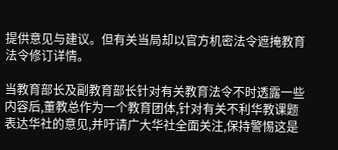提供意见与建议。但有关当局却以官方机密法令遮掩教育法令修订详情。

当教育部长及副教育部长针对有关教育法令不时透露一些内容后,董教总作为一个教育团体,针对有关不利华教课题表达华社的意见,并吁请广大华社全面关注,保持警惕这是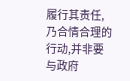履行其责任,乃合情合理的行动,并非要与政府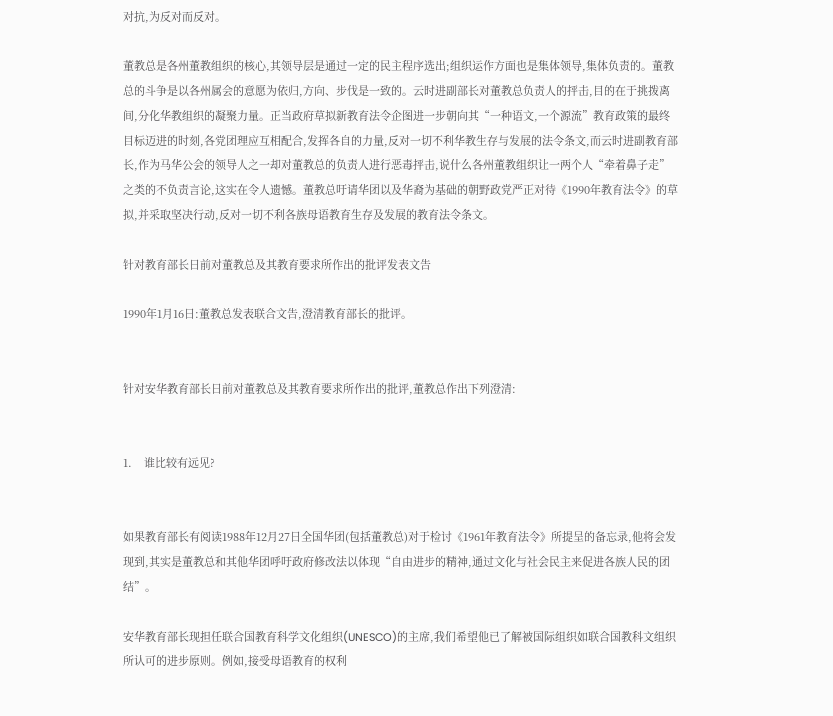对抗,为反对而反对。

董教总是各州董教组织的核心,其领导层是通过一定的民主程序选出;组织运作方面也是集体领导,集体负责的。董教总的斗争是以各州属会的意愿为依归,方向、步伐是一致的。云时进副部长对董教总负责人的抨击,目的在于挑拨离间,分化华教组织的凝聚力量。正当政府草拟新教育法令企图进一步朝向其“一种语文,一个源流”教育政策的最终目标迈进的时刻,各党团理应互相配合,发挥各自的力量,反对一切不利华教生存与发展的法令条文,而云时进副教育部长,作为马华公会的领导人之一却对董教总的负责人进行恶毒抨击,说什么各州董教组织让一两个人“牵着鼻子走”之类的不负责言论,这实在令人遗憾。董教总吁请华团以及华裔为基础的朝野政党严正对待《1990年教育法令》的草拟,并采取坚决行动,反对一切不利各族母语教育生存及发展的教育法令条文。

针对教育部长日前对董教总及其教育要求所作出的批评发表文告

1990年1月16日:董教总发表联合文告,澄清教育部长的批评。


针对安华教育部长日前对董教总及其教育要求所作出的批评,董教总作出下列澄清:


1.    谁比较有远见?


如果教育部长有阅读1988年12月27日全国华团(包括董教总)对于检讨《1961年教育法令》所提呈的备忘录,他将会发现到,其实是董教总和其他华团呼吁政府修改法以体现“自由进步的精神,通过文化与社会民主来促进各族人民的团结”。

安华教育部长现担任联合国教育科学文化组织(UNESCO)的主席,我们希望他已了解被国际组织如联合国教科文组织所认可的进步原则。例如,接受母语教育的权利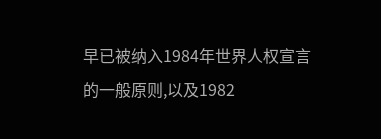早已被纳入1984年世界人权宣言的一般原则,以及1982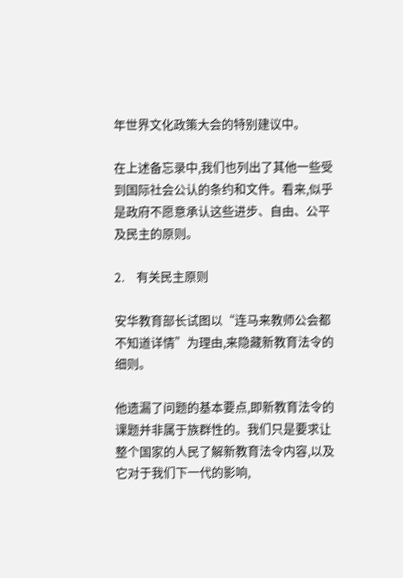年世界文化政策大会的特别建议中。

在上述备忘录中,我们也列出了其他一些受到国际社会公认的条约和文件。看来,似乎是政府不愿意承认这些进步、自由、公平及民主的原则。

2.    有关民主原则

安华教育部长试图以“连马来教师公会都不知道详情”为理由,来隐藏新教育法令的细则。

他遗漏了问题的基本要点,即新教育法令的课题并非属于族群性的。我们只是要求让整个国家的人民了解新教育法令内容,以及它对于我们下一代的影响,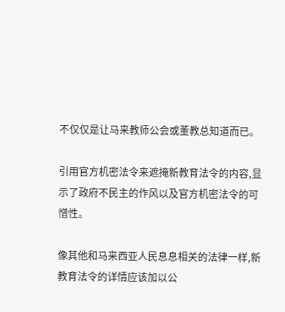不仅仅是让马来教师公会或董教总知道而已。

引用官方机密法令来遮掩新教育法令的内容,显示了政府不民主的作风以及官方机密法令的可憎性。

像其他和马来西亚人民息息相关的法律一样,新教育法令的详情应该加以公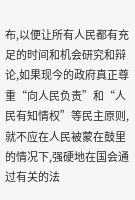布,以便让所有人民都有充足的时间和机会研究和辩论,如果现今的政府真正尊重“向人民负责”和“人民有知情权”等民主原则,就不应在人民被蒙在鼓里的情况下,强硬地在国会通过有关的法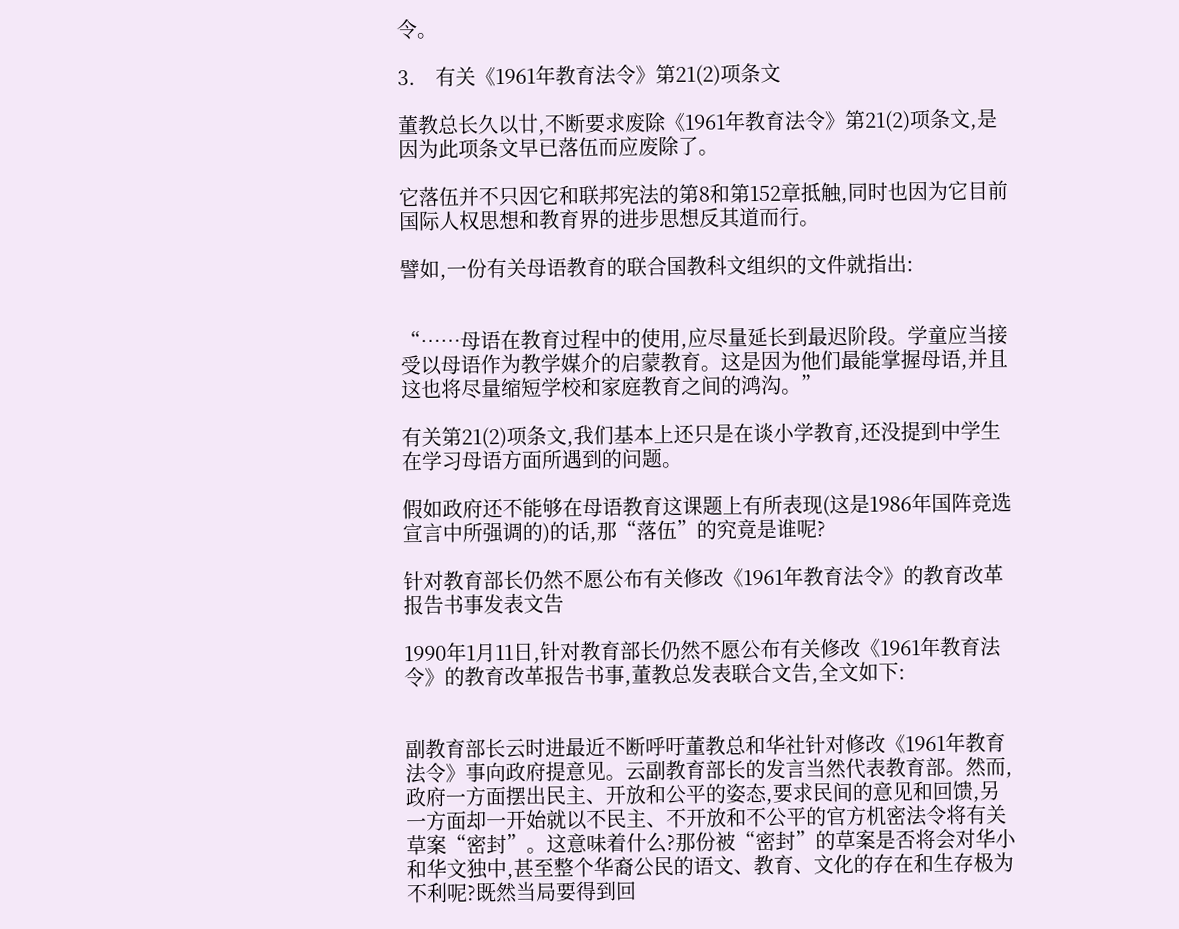令。

3.    有关《1961年教育法令》第21(2)项条文

董教总长久以廿,不断要求废除《1961年教育法令》第21(2)项条文,是因为此项条文早已落伍而应废除了。

它落伍并不只因它和联邦宪法的第8和第152章抵触,同时也因为它目前国际人权思想和教育界的进步思想反其道而行。

譬如,一份有关母语教育的联合国教科文组织的文件就指出:


“……母语在教育过程中的使用,应尽量延长到最迟阶段。学童应当接受以母语作为教学媒介的启蒙教育。这是因为他们最能掌握母语,并且这也将尽量缩短学校和家庭教育之间的鸿沟。”

有关第21(2)项条文,我们基本上还只是在谈小学教育,还没提到中学生在学习母语方面所遇到的问题。

假如政府还不能够在母语教育这课题上有所表现(这是1986年国阵竞选宣言中所强调的)的话,那“落伍”的究竟是谁呢?

针对教育部长仍然不愿公布有关修改《1961年教育法令》的教育改革报告书事发表文告

1990年1月11日,针对教育部长仍然不愿公布有关修改《1961年教育法令》的教育改革报告书事,董教总发表联合文告,全文如下:


副教育部长云时进最近不断呼吁董教总和华社针对修改《1961年教育法令》事向政府提意见。云副教育部长的发言当然代表教育部。然而,政府一方面摆出民主、开放和公平的姿态,要求民间的意见和回馈,另一方面却一开始就以不民主、不开放和不公平的官方机密法令将有关草案“密封”。这意味着什么?那份被“密封”的草案是否将会对华小和华文独中,甚至整个华裔公民的语文、教育、文化的存在和生存极为不利呢?既然当局要得到回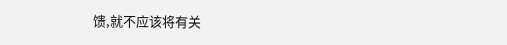馈,就不应该将有关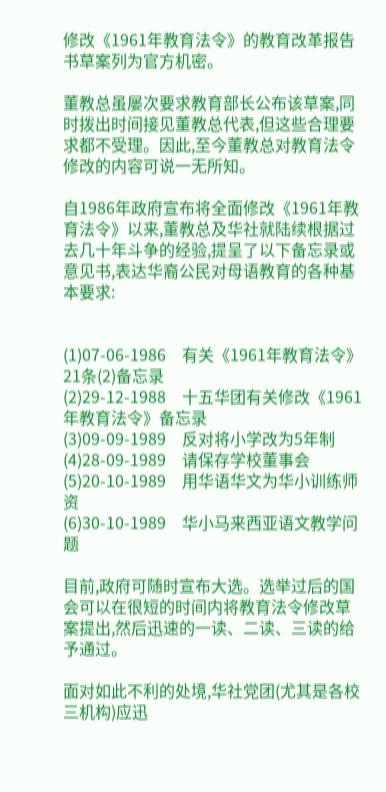修改《1961年教育法令》的教育改革报告书草案列为官方机密。

董教总虽屡次要求教育部长公布该草案,同时拨出时间接见董教总代表,但这些合理要求都不受理。因此,至今董教总对教育法令修改的内容可说一无所知。

自1986年政府宣布将全面修改《1961年教育法令》以来,董教总及华社就陆续根据过去几十年斗争的经验,提呈了以下备忘录或意见书,表达华裔公民对母语教育的各种基本要求:


(1)07-06-1986    有关《1961年教育法令》21条(2)备忘录
(2)29-12-1988    十五华团有关修改《1961年教育法令》备忘录
(3)09-09-1989    反对将小学改为5年制
(4)28-09-1989    请保存学校董事会
(5)20-10-1989    用华语华文为华小训练师资
(6)30-10-1989    华小马来西亚语文教学问题

目前,政府可随时宣布大选。选举过后的国会可以在很短的时间内将教育法令修改草案提出,然后迅速的一读、二读、三读的给予通过。

面对如此不利的处境,华社党团(尤其是各校三机构)应迅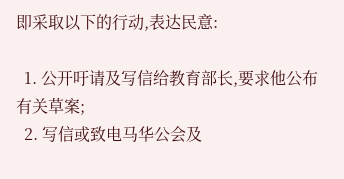即采取以下的行动,表达民意:

  1. 公开吁请及写信给教育部长,要求他公布有关草案;
  2. 写信或致电马华公会及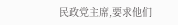民政党主席,要求他们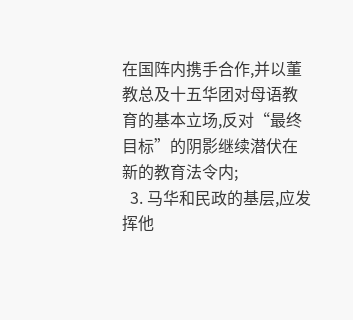在国阵内携手合作,并以董教总及十五华团对母语教育的基本立场,反对“最终目标”的阴影继续潜伏在新的教育法令内;
  3. 马华和民政的基层,应发挥他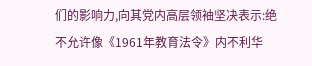们的影响力,向其党内高层领袖坚决表示:绝不允许像《1961年教育法令》内不利华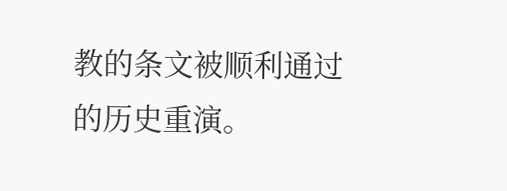教的条文被顺利通过的历史重演。